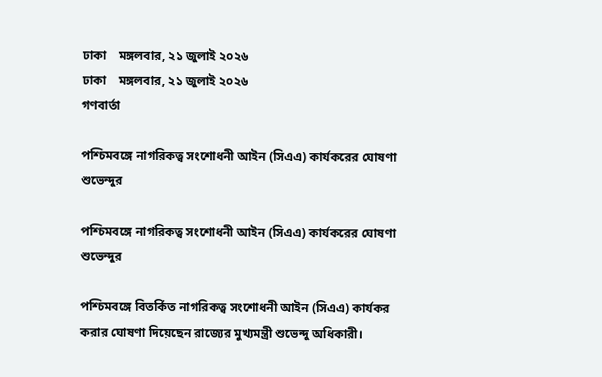ঢাকা    মঙ্গলবার, ২১ জুলাই ২০২৬
ঢাকা    মঙ্গলবার, ২১ জুলাই ২০২৬
গণবার্তা

পশ্চিমবঙ্গে নাগরিকত্ব সংশোধনী আইন (সিএএ) কার্যকরের ঘোষণা শুভেন্দুর

পশ্চিমবঙ্গে নাগরিকত্ব সংশোধনী আইন (সিএএ) কার্যকরের ঘোষণা শুভেন্দুর

পশ্চিমবঙ্গে বিতর্কিত নাগরিকত্ব সংশোধনী আইন (সিএএ) কার্যকর করার ঘোষণা দিয়েছেন রাজ্যের মুখ্যমন্ত্রী শুভেন্দু অধিকারী।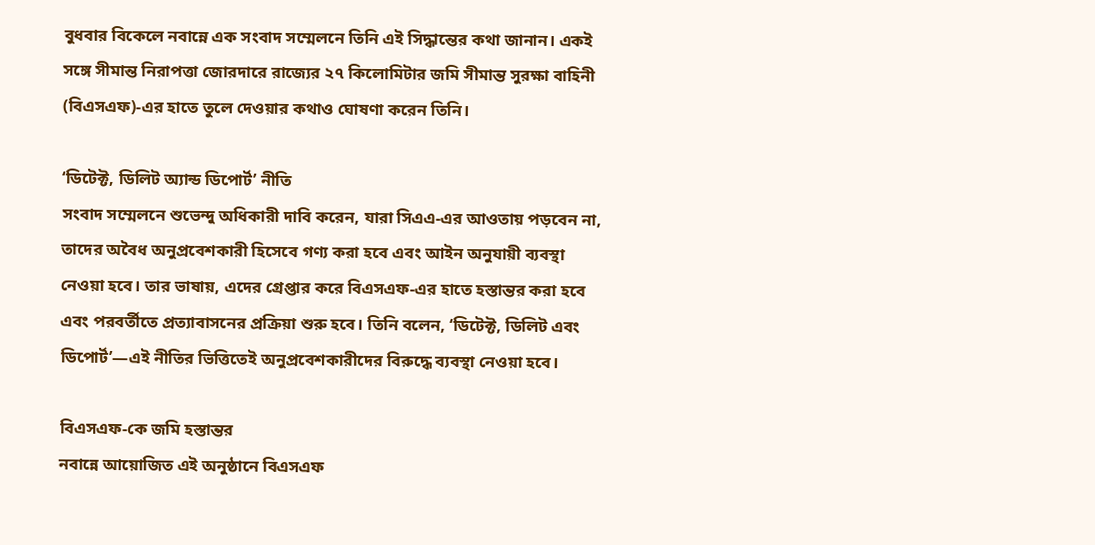বুধবার বিকেলে নবান্নে এক সংবাদ সম্মেলনে তিনি এই সিদ্ধান্তের কথা জানান। একই সঙ্গে সীমান্ত নিরাপত্তা জোরদারে রাজ্যের ২৭ কিলোমিটার জমি সীমান্ত সুরক্ষা বাহিনী (বিএসএফ)-এর হাতে তুলে দেওয়ার কথাও ঘোষণা করেন তিনি।

‘ডিটেক্ট, ডিলিট অ্যান্ড ডিপোর্ট’ নীতি
সংবাদ সম্মেলনে শুভেন্দু অধিকারী দাবি করেন, যারা সিএএ-এর আওতায় পড়বেন না, তাদের অবৈধ অনুপ্রবেশকারী হিসেবে গণ্য করা হবে এবং আইন অনুযায়ী ব্যবস্থা নেওয়া হবে। তার ভাষায়, এদের গ্রেপ্তার করে বিএসএফ-এর হাতে হস্তান্তর করা হবে এবং পরবর্তীতে প্রত্যাবাসনের প্রক্রিয়া শুরু হবে। তিনি বলেন, ‘ডিটেক্ট, ডিলিট এবং ডিপোর্ট’—এই নীতির ভিত্তিতেই অনুপ্রবেশকারীদের বিরুদ্ধে ব্যবস্থা নেওয়া হবে।

বিএসএফ-কে জমি হস্তান্তর
নবান্নে আয়োজিত এই অনুষ্ঠানে বিএসএফ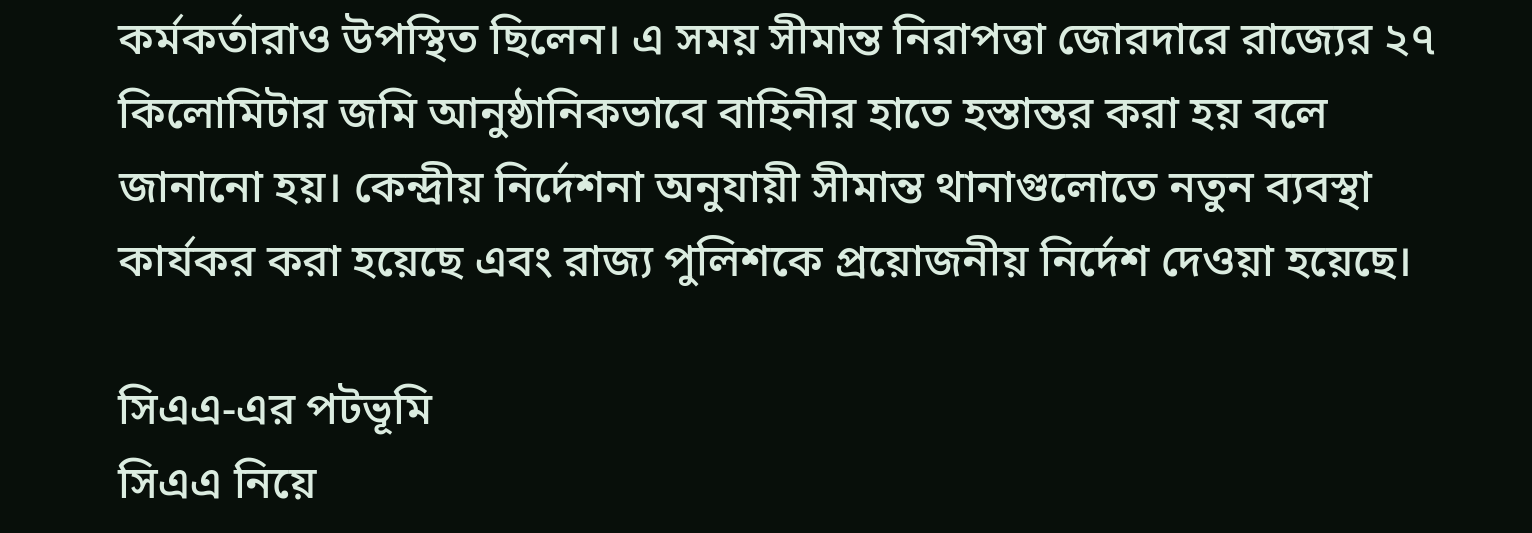কর্মকর্তারাও উপস্থিত ছিলেন। এ সময় সীমান্ত নিরাপত্তা জোরদারে রাজ্যের ২৭ কিলোমিটার জমি আনুষ্ঠানিকভাবে বাহিনীর হাতে হস্তান্তর করা হয় বলে জানানো হয়। কেন্দ্রীয় নির্দেশনা অনুযায়ী সীমান্ত থানাগুলোতে নতুন ব্যবস্থা কার্যকর করা হয়েছে এবং রাজ্য পুলিশকে প্রয়োজনীয় নির্দেশ দেওয়া হয়েছে।

সিএএ-এর পটভূমি
সিএএ নিয়ে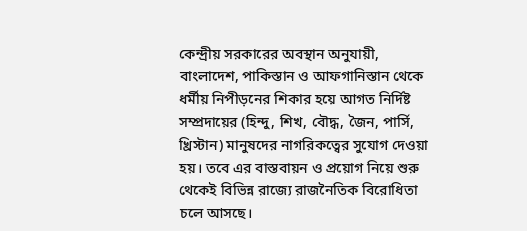কেন্দ্রীয় সরকারের অবস্থান অনুযায়ী, বাংলাদেশ, পাকিস্তান ও আফগানিস্তান থেকে ধর্মীয় নিপীড়নের শিকার হয়ে আগত নির্দিষ্ট সম্প্রদায়ের (হিন্দু, শিখ, বৌদ্ধ, জৈন, পার্সি, খ্রিস্টান) মানুষদের নাগরিকত্বের সুযোগ দেওয়া হয়। তবে এর বাস্তবায়ন ও প্রয়োগ নিয়ে শুরু থেকেই বিভিন্ন রাজ্যে রাজনৈতিক বিরোধিতা চলে আসছে।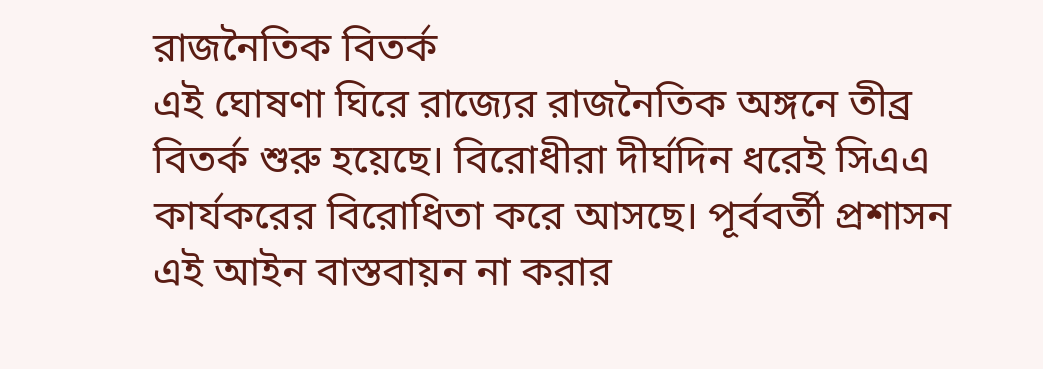রাজনৈতিক বিতর্ক
এই ঘোষণা ঘিরে রাজ্যের রাজনৈতিক অঙ্গনে তীব্র বিতর্ক শুরু হয়েছে। বিরোধীরা দীর্ঘদিন ধরেই সিএএ কার্যকরের বিরোধিতা করে আসছে। পূর্ববর্তী প্রশাসন এই আইন বাস্তবায়ন না করার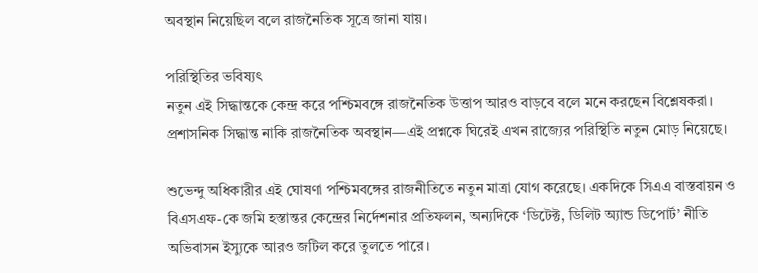অবস্থান নিয়েছিল বলে রাজনৈতিক সূত্রে জানা যায়।

পরিস্থিতির ভবিষ্যৎ
নতুন এই সিদ্ধান্তকে কেন্দ্র করে পশ্চিমবঙ্গে রাজনৈতিক উত্তাপ আরও বাড়বে বলে মনে করছেন বিশ্লেষকরা। প্রশাসনিক সিদ্ধান্ত নাকি রাজনৈতিক অবস্থান—এই প্রশ্নকে ঘিরেই এখন রাজ্যের পরিস্থিতি নতুন মোড় নিয়েছে।

শুভেন্দু অধিকারীর এই ঘোষণা পশ্চিমবঙ্গের রাজনীতিতে নতুন মাত্রা যোগ করেছে। একদিকে সিএএ বাস্তবায়ন ও বিএসএফ-কে জমি হস্তান্তর কেন্দ্রের নির্দেশনার প্রতিফলন, অন্যদিকে ‘ডিটেক্ট, ডিলিট অ্যান্ড ডিপোর্ট’ নীতি অভিবাসন ইস্যুকে আরও জটিল করে তুলতে পারে।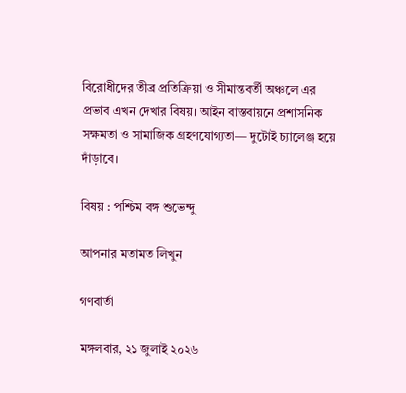বিরোধীদের তীব্র প্রতিক্রিয়া ও সীমান্তবর্তী অঞ্চলে এর প্রভাব এখন দেখার বিষয়। আইন বাস্তবায়নে প্রশাসনিক সক্ষমতা ও সামাজিক গ্রহণযোগ্যতা— দুটোই চ্যালেঞ্জ হয়ে দাঁড়াবে।

বিষয় : পশ্চিম বঙ্গ শুভেন্দু

আপনার মতামত লিখুন

গণবার্তা

মঙ্গলবার, ২১ জুলাই ২০২৬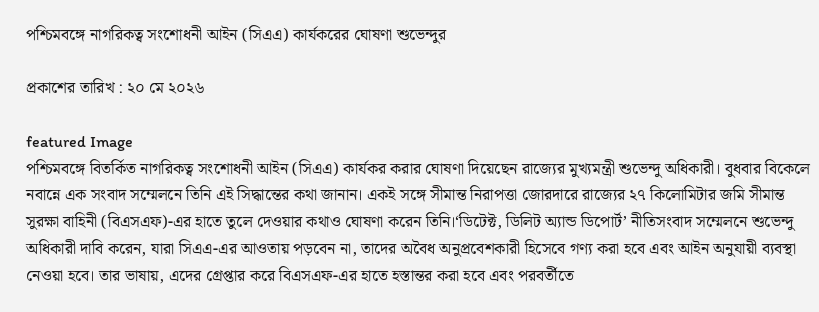পশ্চিমবঙ্গে নাগরিকত্ব সংশোধনী আইন (সিএএ) কার্যকরের ঘোষণা শুভেন্দুর

প্রকাশের তারিখ : ২০ মে ২০২৬

featured Image
পশ্চিমবঙ্গে বিতর্কিত নাগরিকত্ব সংশোধনী আইন (সিএএ) কার্যকর করার ঘোষণা দিয়েছেন রাজ্যের মুখ্যমন্ত্রী শুভেন্দু অধিকারী। বুধবার বিকেলে নবান্নে এক সংবাদ সম্মেলনে তিনি এই সিদ্ধান্তের কথা জানান। একই সঙ্গে সীমান্ত নিরাপত্তা জোরদারে রাজ্যের ২৭ কিলোমিটার জমি সীমান্ত সুরক্ষা বাহিনী (বিএসএফ)-এর হাতে তুলে দেওয়ার কথাও ঘোষণা করেন তিনি।‘ডিটেক্ট, ডিলিট অ্যান্ড ডিপোর্ট’ নীতিসংবাদ সম্মেলনে শুভেন্দু অধিকারী দাবি করেন, যারা সিএএ-এর আওতায় পড়বেন না, তাদের অবৈধ অনুপ্রবেশকারী হিসেবে গণ্য করা হবে এবং আইন অনুযায়ী ব্যবস্থা নেওয়া হবে। তার ভাষায়, এদের গ্রেপ্তার করে বিএসএফ-এর হাতে হস্তান্তর করা হবে এবং পরবর্তীতে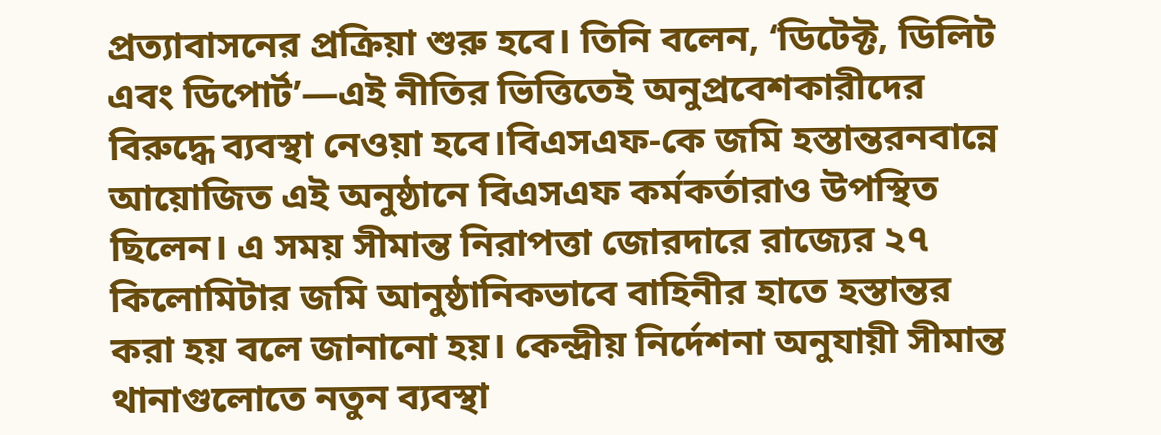প্রত্যাবাসনের প্রক্রিয়া শুরু হবে। তিনি বলেন, ‘ডিটেক্ট, ডিলিট এবং ডিপোর্ট’—এই নীতির ভিত্তিতেই অনুপ্রবেশকারীদের বিরুদ্ধে ব্যবস্থা নেওয়া হবে।বিএসএফ-কে জমি হস্তান্তরনবান্নে আয়োজিত এই অনুষ্ঠানে বিএসএফ কর্মকর্তারাও উপস্থিত ছিলেন। এ সময় সীমান্ত নিরাপত্তা জোরদারে রাজ্যের ২৭ কিলোমিটার জমি আনুষ্ঠানিকভাবে বাহিনীর হাতে হস্তান্তর করা হয় বলে জানানো হয়। কেন্দ্রীয় নির্দেশনা অনুযায়ী সীমান্ত থানাগুলোতে নতুন ব্যবস্থা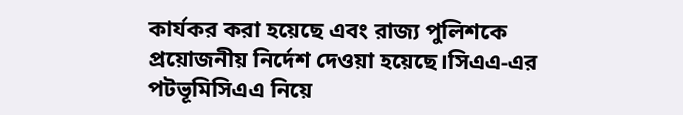কার্যকর করা হয়েছে এবং রাজ্য পুলিশকে প্রয়োজনীয় নির্দেশ দেওয়া হয়েছে।সিএএ-এর পটভূমিসিএএ নিয়ে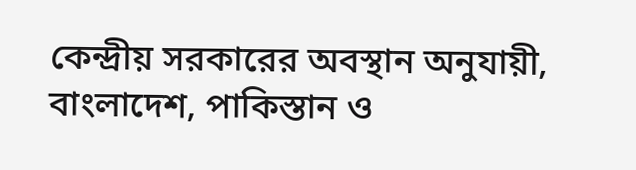কেন্দ্রীয় সরকারের অবস্থান অনুযায়ী, বাংলাদেশ, পাকিস্তান ও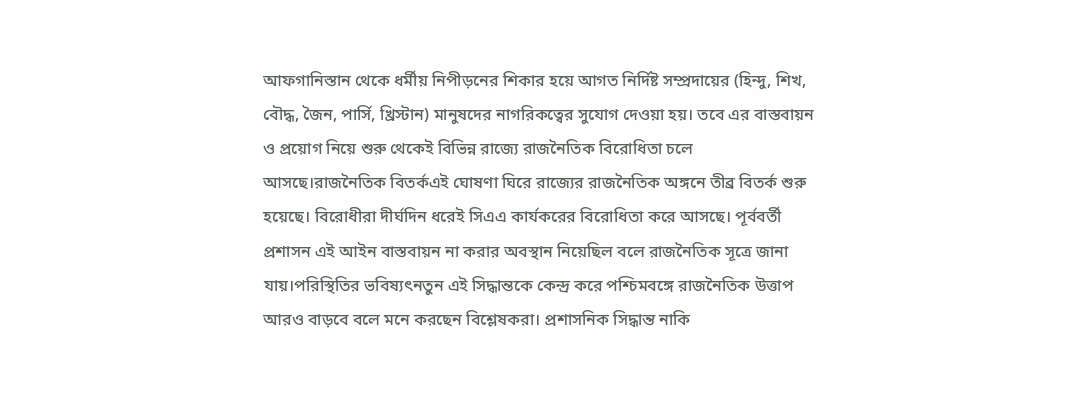আফগানিস্তান থেকে ধর্মীয় নিপীড়নের শিকার হয়ে আগত নির্দিষ্ট সম্প্রদায়ের (হিন্দু, শিখ, বৌদ্ধ, জৈন, পার্সি, খ্রিস্টান) মানুষদের নাগরিকত্বের সুযোগ দেওয়া হয়। তবে এর বাস্তবায়ন ও প্রয়োগ নিয়ে শুরু থেকেই বিভিন্ন রাজ্যে রাজনৈতিক বিরোধিতা চলে আসছে।রাজনৈতিক বিতর্কএই ঘোষণা ঘিরে রাজ্যের রাজনৈতিক অঙ্গনে তীব্র বিতর্ক শুরু হয়েছে। বিরোধীরা দীর্ঘদিন ধরেই সিএএ কার্যকরের বিরোধিতা করে আসছে। পূর্ববর্তী প্রশাসন এই আইন বাস্তবায়ন না করার অবস্থান নিয়েছিল বলে রাজনৈতিক সূত্রে জানা যায়।পরিস্থিতির ভবিষ্যৎনতুন এই সিদ্ধান্তকে কেন্দ্র করে পশ্চিমবঙ্গে রাজনৈতিক উত্তাপ আরও বাড়বে বলে মনে করছেন বিশ্লেষকরা। প্রশাসনিক সিদ্ধান্ত নাকি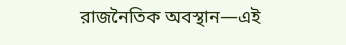রাজনৈতিক অবস্থান—এই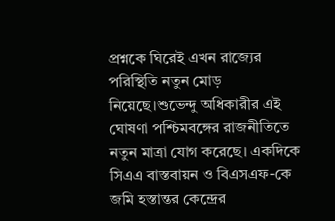প্রশ্নকে ঘিরেই এখন রাজ্যের পরিস্থিতি নতুন মোড় নিয়েছে।শুভেন্দু অধিকারীর এই ঘোষণা পশ্চিমবঙ্গের রাজনীতিতে নতুন মাত্রা যোগ করেছে। একদিকে সিএএ বাস্তবায়ন ও বিএসএফ-কে জমি হস্তান্তর কেন্দ্রের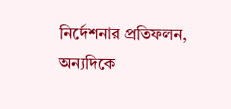নির্দেশনার প্রতিফলন, অন্যদিকে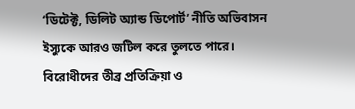‘ডিটেক্ট, ডিলিট অ্যান্ড ডিপোর্ট’ নীতি অভিবাসন ইস্যুকে আরও জটিল করে তুলতে পারে। বিরোধীদের তীব্র প্রতিক্রিয়া ও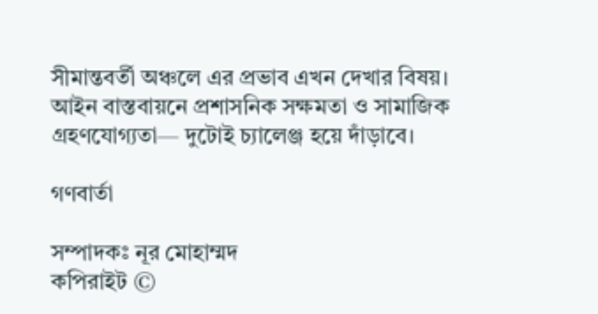সীমান্তবর্তী অঞ্চলে এর প্রভাব এখন দেখার বিষয়। আইন বাস্তবায়নে প্রশাসনিক সক্ষমতা ও সামাজিক গ্রহণযোগ্যতা— দুটোই চ্যালেঞ্জ হয়ে দাঁড়াবে।

গণবার্তা

সম্পাদকঃ নূর মোহাম্মদ
কপিরাইট ©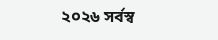২০২৬ সর্বস্ব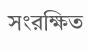সংরক্ষিত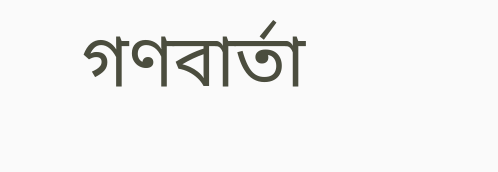গণবার্তা